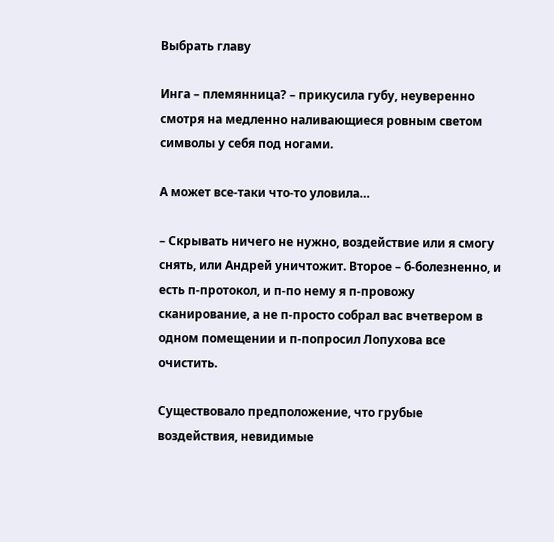Выбрать главу

Инга – племянница? – прикусила губу, неуверенно смотря на медленно наливающиеся ровным светом символы у себя под ногами.

А может все-таки что-то уловила…

– Скрывать ничего не нужно, воздействие или я смогу снять, или Андрей уничтожит. Второе – б-болезненно, и есть п-протокол, и п-по нему я п-провожу сканирование, а не п-просто собрал вас вчетвером в одном помещении и п-попросил Лопухова все очистить.

Существовало предположение, что грубые воздействия, невидимые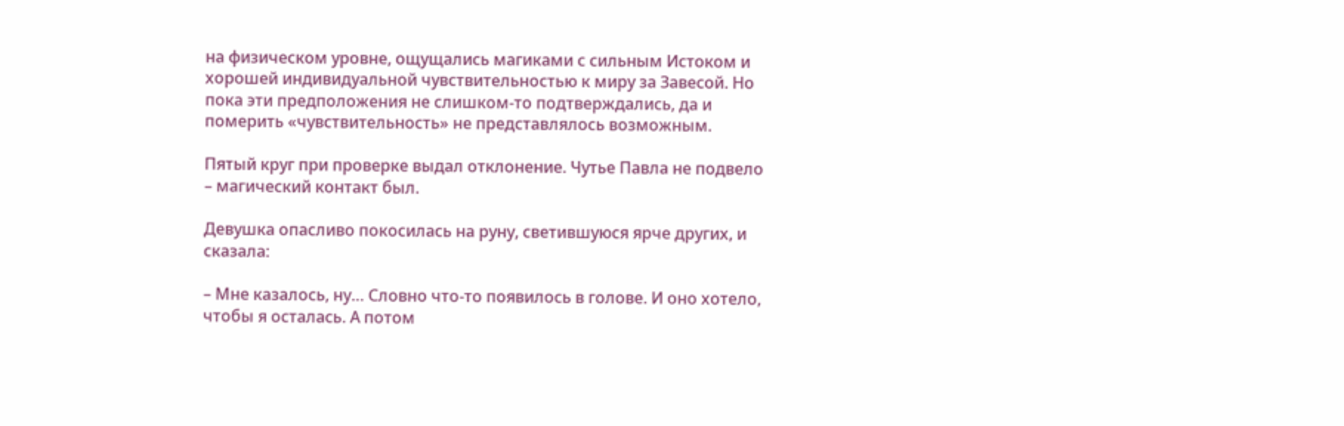на физическом уровне, ощущались магиками с сильным Истоком и хорошей индивидуальной чувствительностью к миру за Завесой. Но пока эти предположения не слишком-то подтверждались, да и померить «чувствительность» не представлялось возможным.

Пятый круг при проверке выдал отклонение. Чутье Павла не подвело – магический контакт был.

Девушка опасливо покосилась на руну, светившуюся ярче других, и сказала:

– Мне казалось, ну… Словно что-то появилось в голове. И оно хотело, чтобы я осталась. А потом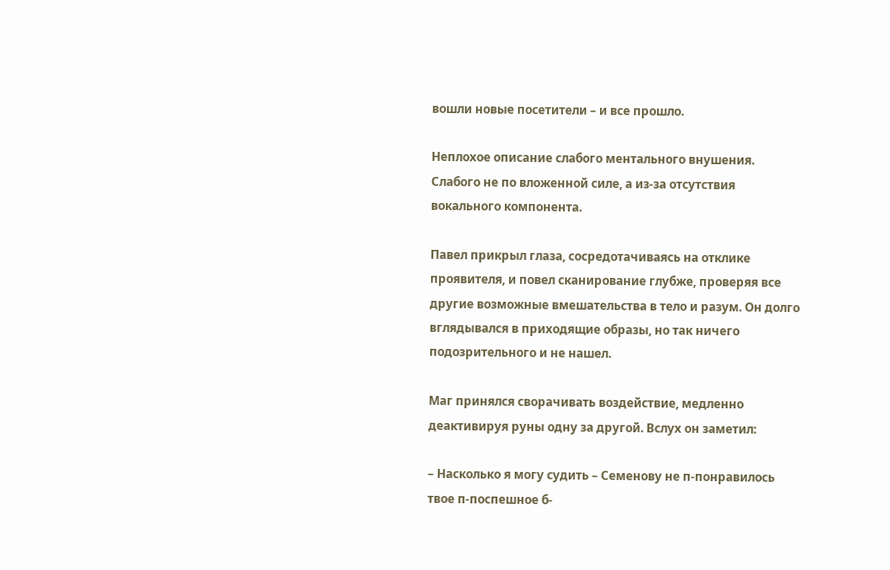вошли новые посетители – и все прошло.

Неплохое описание слабого ментального внушения. Слабого не по вложенной силе, а из-за отсутствия вокального компонента.

Павел прикрыл глаза, сосредотачиваясь на отклике проявителя, и повел сканирование глубже, проверяя все другие возможные вмешательства в тело и разум. Он долго вглядывался в приходящие образы, но так ничего подозрительного и не нашел.

Маг принялся сворачивать воздействие, медленно деактивируя руны одну за другой. Вслух он заметил:

– Насколько я могу судить – Семенову не п-понравилось твое п-поспешное б-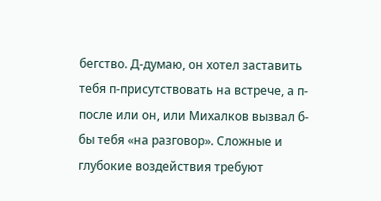бегство. Д-думаю, он хотел заставить тебя п-присутствовать на встрече, а п-после или он, или Михалков вызвал б-бы тебя «на разговор». Сложные и глубокие воздействия требуют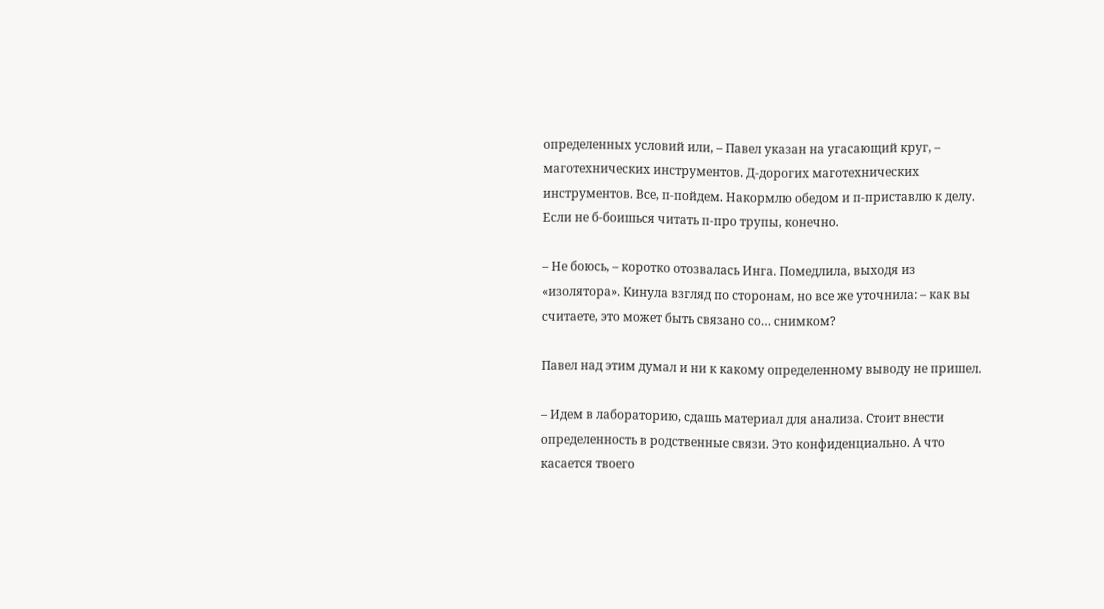определенных условий или, – Павел указан на угасающий круг, – маготехнических инструментов. Д-дорогих маготехнических инструментов. Все, п-пойдем. Накормлю обедом и п-приставлю к делу. Если не б-боишься читать п-про трупы, конечно.

– Не боюсь, – коротко отозвалась Инга. Помедлила, выходя из «изолятора». Кинула взгляд по сторонам, но все же уточнила: – как вы считаете, это может быть связано со… снимком?

Павел над этим думал и ни к какому определенному выводу не пришел.

– Идем в лабораторию, сдашь материал для анализа. Стоит внести определенность в родственные связи. Это конфиденциально. А что касается твоего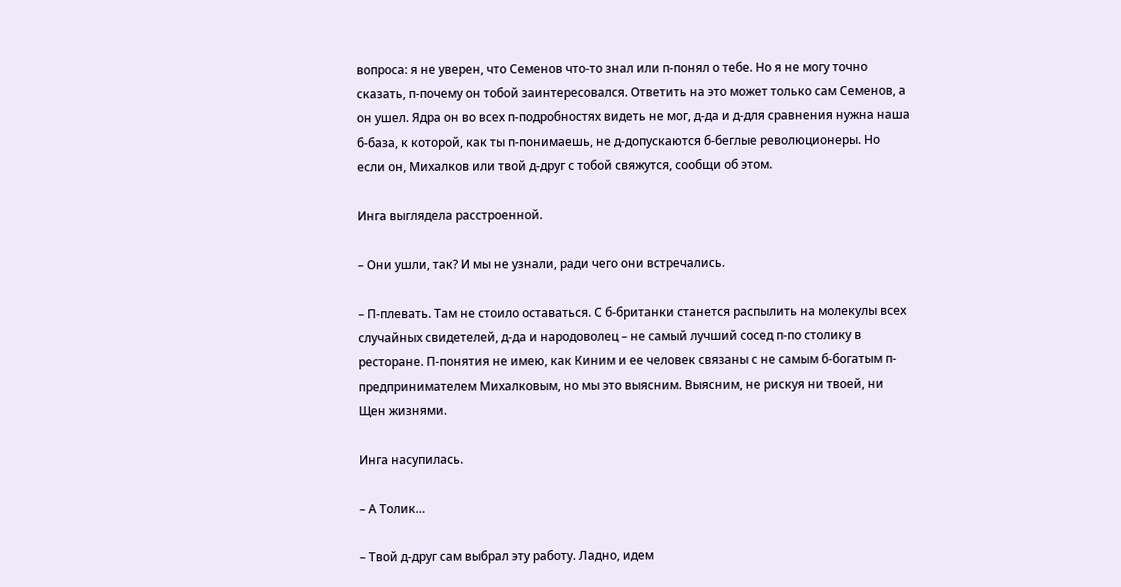вопроса: я не уверен, что Семенов что-то знал или п-понял о тебе. Но я не могу точно сказать, п-почему он тобой заинтересовался. Ответить на это может только сам Семенов, а он ушел. Ядра он во всех п-подробностях видеть не мог, д-да и д-для сравнения нужна наша б-база, к которой, как ты п-понимаешь, не д-допускаются б-беглые революционеры. Но если он, Михалков или твой д-друг с тобой свяжутся, сообщи об этом.

Инга выглядела расстроенной.

– Они ушли, так? И мы не узнали, ради чего они встречались.

– П-плевать. Там не стоило оставаться. С б-британки станется распылить на молекулы всех случайных свидетелей, д-да и народоволец – не самый лучший сосед п-по столику в ресторане. П-понятия не имею, как Киним и ее человек связаны с не самым б-богатым п-предпринимателем Михалковым, но мы это выясним. Выясним, не рискуя ни твоей, ни Щен жизнями.

Инга насупилась.

– А Толик…

– Твой д-друг сам выбрал эту работу. Ладно, идем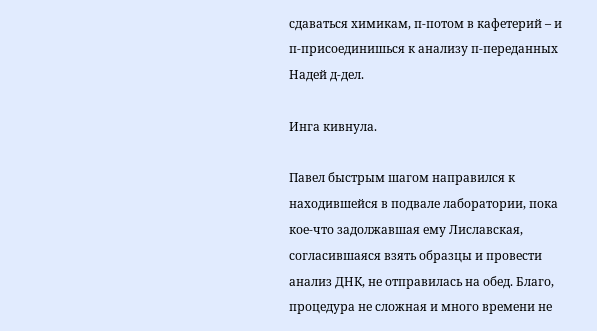сдаваться химикам, п-потом в кафетерий – и п-присоединишься к анализу п-переданных Надей д-дел.

Инга кивнула.

Павел быстрым шагом направился к находившейся в подвале лаборатории, пока кое-что задолжавшая ему Лиславская, согласившаяся взять образцы и провести анализ ДНК, не отправилась на обед. Благо, процедура не сложная и много времени не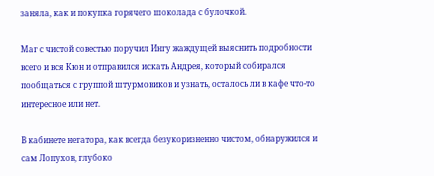заняла, как и покупка горячего шоколада с булочкой.

Маг с чистой совестью поручил Ингу жаждущей выяснить подробности всего и вся Кюн и отправился искать Андрея, который собирался пообщаться с группой штурмовиков и узнать, осталось ли в кафе что-то интересное или нет.

В кабинете негатора, как всегда безукоризненно чистом, обнаружился и сам Лопухов, глубоко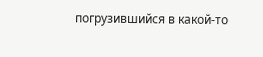погрузившийся в какой-то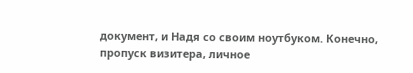документ, и Надя со своим ноутбуком. Конечно, пропуск визитера, личное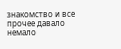знакомство и все прочее давало немало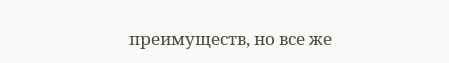преимуществ, но все же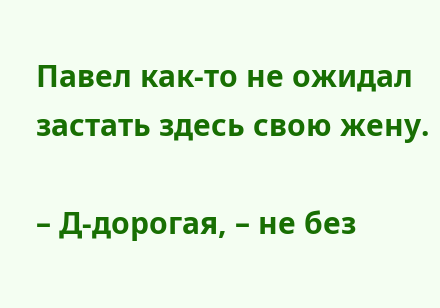Павел как-то не ожидал застать здесь свою жену.

– Д-дорогая, – не без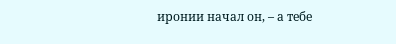иронии начал он, – а тебе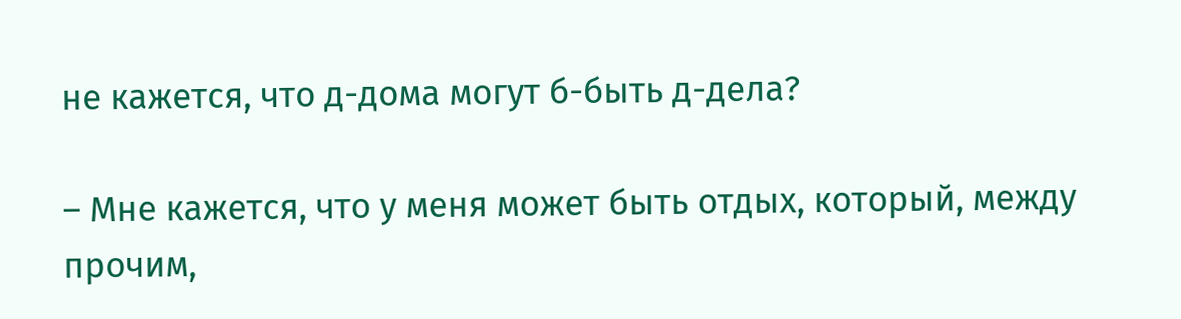не кажется, что д-дома могут б-быть д-дела?

– Мне кажется, что у меня может быть отдых, который, между прочим,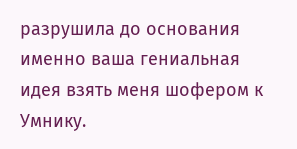разрушила до основания именно ваша гениальная идея взять меня шофером к Умнику.